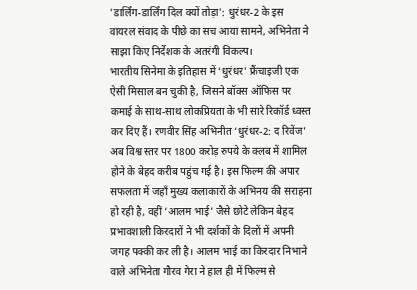'डार्लिंग-डार्लिंग दिल क्यों तोड़ा': धुरंधर-2 के इस वायरल संवाद के पीछे का सच आया सामने, अभिनेता ने साझा किए निर्देशक के अतरंगी विकल्प।
भारतीय सिनेमा के इतिहास में ‘धुरंधर’ फ्रैंचाइजी एक ऐसी मिसाल बन चुकी है, जिसने बॉक्स ऑफिस पर कमाई के साथ-साथ लोकप्रियता के भी सारे रिकॉर्ड ध्वस्त कर दिए हैं। रणवीर सिंह अभिनीत ‘धुरंधर-2: द रिवेंज’ अब विश्व स्तर पर 1800 करोड़ रुपये के क्लब में शामिल होने के बेहद करीब पहुंच गई है। इस फिल्म की अपार सफलता में जहाँ मुख्य कलाकारों के अभिनय की सराहना हो रही है, वहीं ‘आलम भाई’ जैसे छोटे लेकिन बेहद प्रभावशाली किरदारों ने भी दर्शकों के दिलों में अपनी जगह पक्की कर ली है। आलम भाई का किरदार निभाने वाले अभिनेता गौरव गेरा ने हाल ही में फिल्म से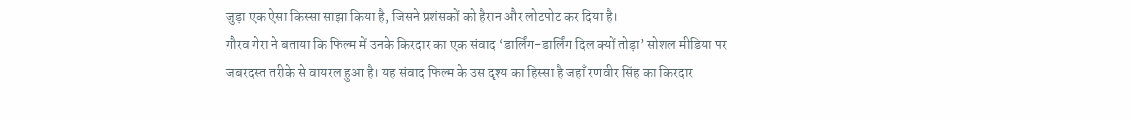जुड़ा एक ऐसा किस्सा साझा किया है, जिसने प्रशंसकों को हैरान और लोटपोट कर दिया है।
गौरव गेरा ने बताया कि फिल्म में उनके किरदार का एक संवाद ‘डार्लिंग-डार्लिंग दिल क्यों तोड़ा’ सोशल मीडिया पर जबरदस्त तरीके से वायरल हुआ है। यह संवाद फिल्म के उस दृश्य का हिस्सा है जहाँ रणवीर सिंह का किरदार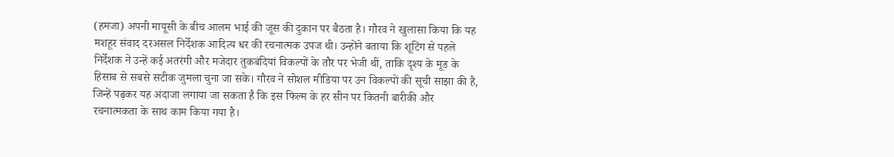(हमजा) अपनी मायूसी के बीच आलम भाई की जूस की दुकान पर बैठता है। गौरव ने खुलासा किया कि यह मशहूर संवाद दरअसल निर्देशक आदित्य धर की रचनात्मक उपज थी। उन्होंने बताया कि शूटिंग से पहले निर्देशक ने उन्हें कई अतरंगी और मजेदार तुकबंदियां विकल्पों के तौर पर भेजी थीं, ताकि दृश्य के मूड के हिसाब से सबसे सटीक जुमला चुना जा सके। गौरव ने सोशल मीडिया पर उन विकल्पों की सूची साझा की है, जिन्हें पढ़कर यह अंदाजा लगाया जा सकता है कि इस फिल्म के हर सीन पर कितनी बारीकी और रचनात्मकता के साथ काम किया गया है।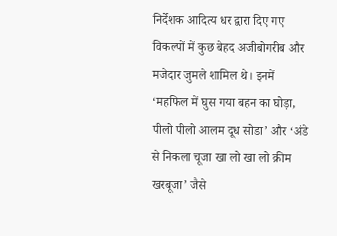निर्देशक आदित्य धर द्वारा दिए गए विकल्पों में कुछ बेहद अजीबोगरीब और मजेदार जुमले शामिल थे। इनमें ‘महफिल में घुस गया बहन का घोड़ा, पीलो पीलो आलम दूध सोडा’ और ‘अंडे से निकला चूजा खा लो खा लो क्रीम खरबूजा’ जैसे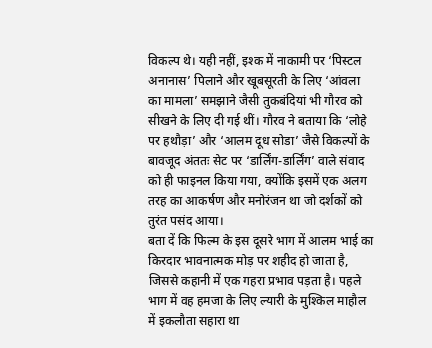विकल्प थे। यही नहीं, इश्क में नाकामी पर ‘पिस्टल अनानास’ पिलाने और खूबसूरती के लिए ‘आंवला का मामला’ समझाने जैसी तुकबंदियां भी गौरव को सीखने के लिए दी गई थीं। गौरव ने बताया कि ‘लोहे पर हथौड़ा’ और ‘आलम दूध सोडा’ जैसे विकल्पों के बावजूद अंततः सेट पर ‘डार्लिंग-डार्लिंग’ वाले संवाद को ही फाइनल किया गया, क्योंकि इसमें एक अलग तरह का आकर्षण और मनोरंजन था जो दर्शकों को तुरंत पसंद आया।
बता दें कि फिल्म के इस दूसरे भाग में आलम भाई का किरदार भावनात्मक मोड़ पर शहीद हो जाता है, जिससे कहानी में एक गहरा प्रभाव पड़ता है। पहले भाग में वह हमजा के लिए ल्यारी के मुश्किल माहौल में इकलौता सहारा था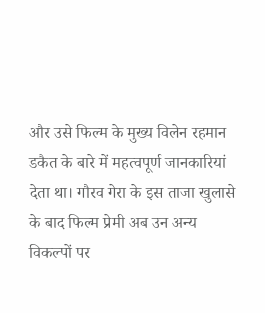और उसे फिल्म के मुख्य विलेन रहमान डकैत के बारे में महत्वपूर्ण जानकारियां देता था। गौरव गेरा के इस ताजा खुलासे के बाद फिल्म प्रेमी अब उन अन्य विकल्पों पर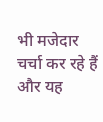भी मजेदार चर्चा कर रहे हैं और यह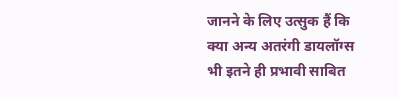जानने के लिए उत्सुक हैं कि क्या अन्य अतरंगी डायलॉग्स भी इतने ही प्रभावी साबित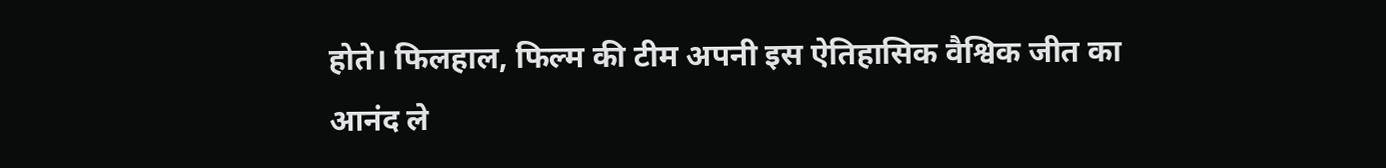होते। फिलहाल, फिल्म की टीम अपनी इस ऐतिहासिक वैश्विक जीत का आनंद ले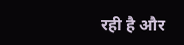रही है और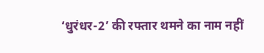‘धुरंधर-2’ की रफ्तार थमने का नाम नहीं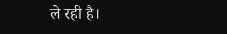ले रही है।